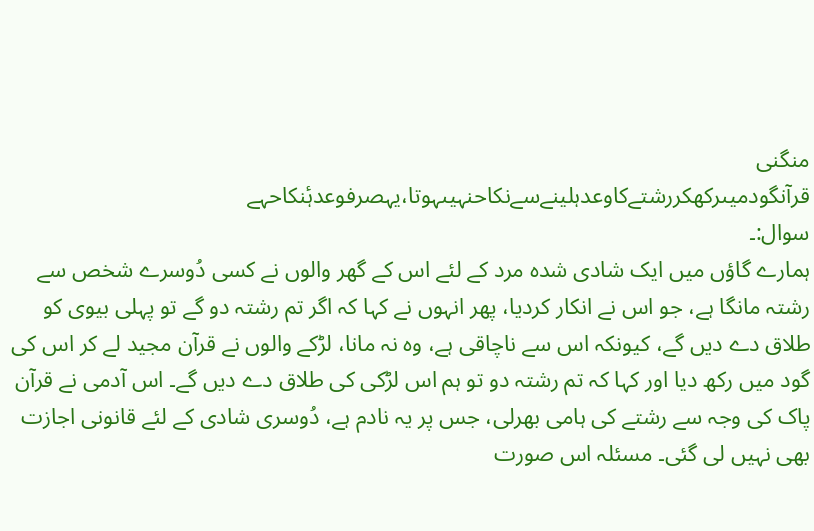منگنی
قرآنگودمیںرکھکررشتےکاوعدہلینےسےنکاحنہیںہوتا،یہصرفوعدۂنکاحہے
سوال:۔
ہمارے گاؤں میں ایک شادی شدہ مرد کے لئے اس کے گھر والوں نے کسی دُوسرے شخص سے رشتہ مانگا ہے، جو اس نے انکار کردیا، پھر انہوں نے کہا کہ اگر تم رشتہ دو گے تو پہلی بیوی کو طلاق دے دیں گے، کیونکہ اس سے ناچاقی ہے، وہ نہ مانا، لڑکے والوں نے قرآن مجید لے کر اس کی گود میں رکھ دیا اور کہا کہ تم رشتہ دو تو ہم اس لڑکی کی طلاق دے دیں گے۔ اس آدمی نے قرآن پاک کی وجہ سے رشتے کی ہامی بھرلی، جس پر یہ نادم ہے، دُوسری شادی کے لئے قانونی اجازت بھی نہیں لی گئی۔ مسئلہ اس صورت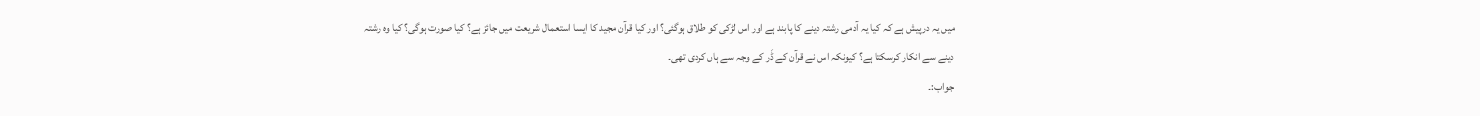میں یہ درپیش ہے کہ کیا یہ آدمی رشتہ دینے کا پابند ہے اور اس لڑکی کو طلاق ہوگئی؟ اور کیا قرآن مجید کا ایسا استعمال شریعت میں جائز ہے؟ کیا صورت ہوگی؟ کیا وہ رشتہ دینے سے انکار کرسکتا ہے؟ کیونکہ اس نے قرآن کے ڈَر کے وجہ سے ہاں کردی تھی۔
جواب:۔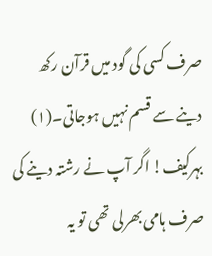صرف کسی کی گود میں قرآن رکھ دینے سے قسم نہیں ہوجاتی۔(۱) بہرکیف! اگر آپ نے رشتہ دینے کی صرف ہامی بھرلی تھی تو یہ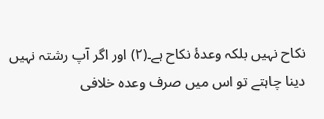نکاح نہیں بلکہ وعدۂ نکاح ہے۔(۲) اور اگر آپ رشتہ نہیں دینا چاہتے تو اس میں صرف وعدہ خلافی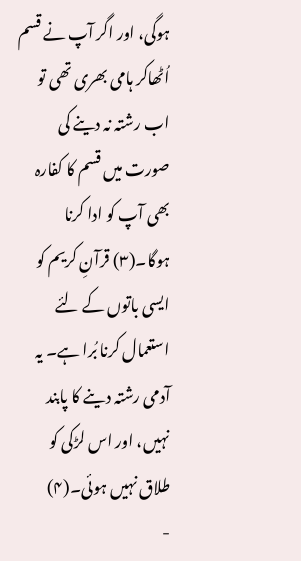ہوگی، اور اگر آپ نے قسم اُٹھاکر ہامی بھری تھی تو اب رشتہ نہ دینے کی صورت میں قسم کا کفارہ بھی آپ کو ادا کرنا ہوگا۔(۳) قرآنِ کریم کو ایسی باتوں کے لئے استعمال کرنا بُرا ہے۔ یہ آدمی رشتہ دینے کا پابند نہیں، اور اس لڑکی کو طلاق نہیں ہوئی۔(۴)
-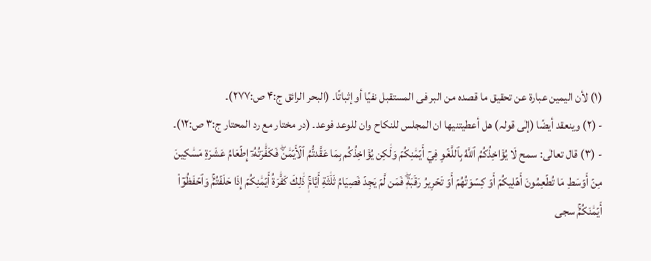(۱) لأن الیمین عبارۃ عن تحقیق ما قصدہ من البر فی المستقبل نفیًا أو إثباتًا۔ (البحر الرائق ج:۴ ص:۲۷۷)۔
- (۲) وینعقد أیضًا (إلٰی قولہ) ھل أعطیتنیھا ان المجلس للنکاح وان للوعد فوعد۔ (در مختار مع رد المحتار ج:۳ ص:۱۲)۔
- (۳) قال تعالٰی: سمح لَا يُؤَاخِذُكُمُ ٱللَّهُ بِٱللَّغۡوِ فِيٓ أَيۡمَٰنِكُمۡ وَلَٰكِن يُؤَاخِذُكُم بِمَا عَقَّدتُّمُ ٱلۡأَيۡمَٰنَۖ فَكَفَّٰرَتُهُۥٓ إِطۡعَامُ عَشَرَةِ مَسَٰكِينَ مِنۡ أَوۡسَطِ مَا تُطۡعِمُونَ أَهۡلِيكُمۡ أَوۡ كِسۡوَتُهُمۡ أَوۡ تَحۡرِيرُ رَقَبَةٖۖ فَمَن لَّمۡ يَجِدۡ فَصِيَامُ ثَلَٰثَةِ أَيَّامٖۚ ذَٰلِكَ كَفَّٰرَةُ أَيۡمَٰنِكُمۡ إِذَا حَلَفۡتُمۡۚ وَٱحۡفَظُوٓاْ أَيۡمَٰنَكُمۡۚ سجى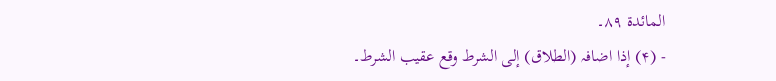المائدة ٨٩۔
- (۴) إذا اضافہ (الطلاق) إلی الشرط وقع عقیب الشرط۔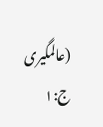(عالمگیری ج:۱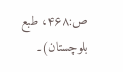ص:۴۶۸، طبع بلوچستان)۔